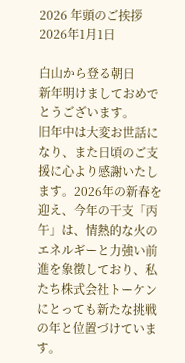2026 年頭のご挨拶
2026年1月1日

白山から登る朝日
新年明けましておめでとうございます。
旧年中は大変お世話になり、また日頃のご支援に心より感謝いたします。2026年の新春を迎え、今年の干支「丙午」は、情熱的な火のエネルギーと力強い前進を象徴しており、私たち株式会社トーケンにとっても新たな挑戦の年と位置づけています。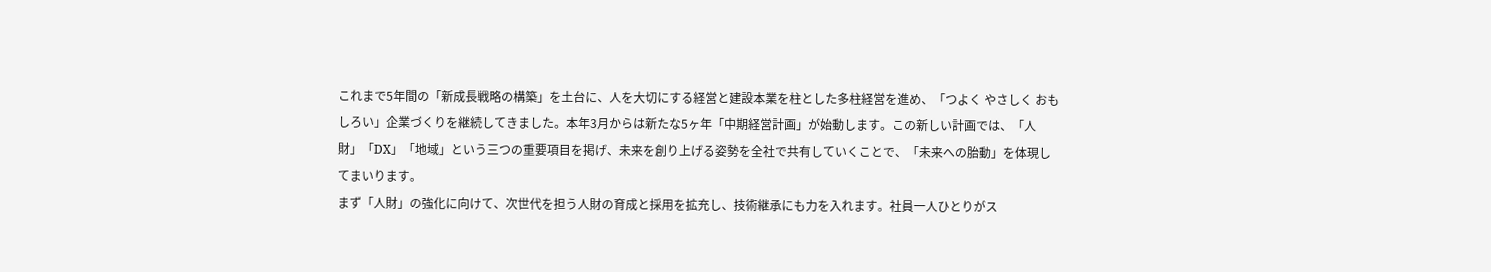これまで5年間の「新成長戦略の構築」を土台に、人を大切にする経営と建設本業を柱とした多柱経営を進め、「つよく やさしく おもしろい」企業づくりを継続してきました。本年3月からは新たな5ヶ年「中期経営計画」が始動します。この新しい計画では、「人財」「DX」「地域」という三つの重要項目を掲げ、未来を創り上げる姿勢を全社で共有していくことで、「未来への胎動」を体現してまいります。
まず「人財」の強化に向けて、次世代を担う人財の育成と採用を拡充し、技術継承にも力を入れます。社員一人ひとりがス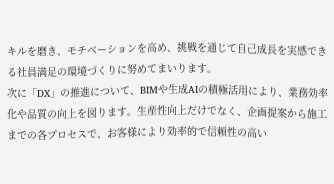キルを磨き、モチベーションを高め、挑戦を通じて自己成長を実感できる社員満足の環境づくりに努めてまいります。
次に「DX」の推進について、BIMや生成AIの積極活用により、業務効率化や品質の向上を図ります。生産性向上だけでなく、企画提案から施工までの各プロセスで、お客様により効率的で信頼性の高い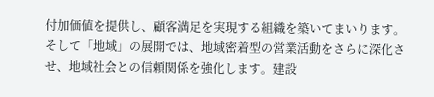付加価値を提供し、顧客満足を実現する組織を築いてまいります。
そして「地域」の展開では、地域密着型の営業活動をさらに深化させ、地域社会との信頼関係を強化します。建設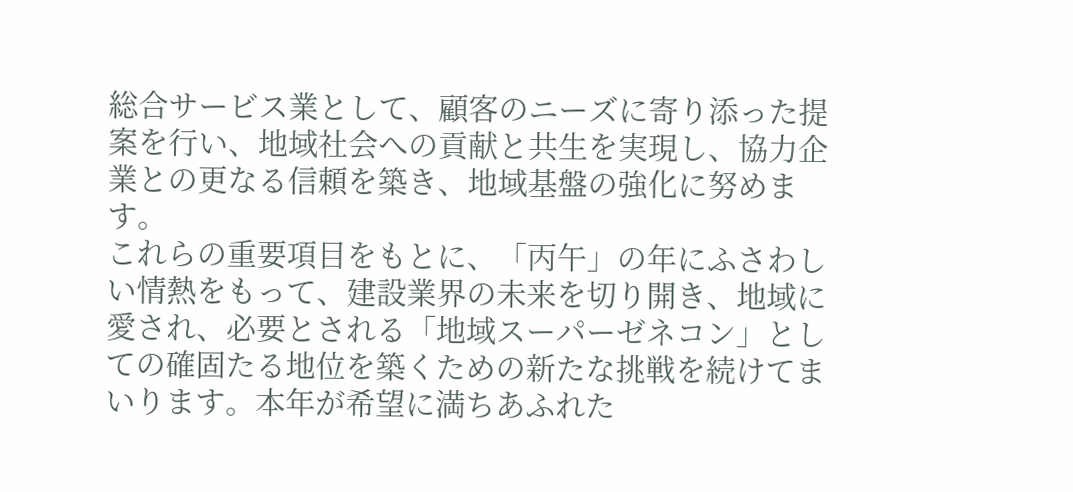総合サービス業として、顧客のニーズに寄り添った提案を行い、地域社会への貢献と共生を実現し、協力企業との更なる信頼を築き、地域基盤の強化に努めます。
これらの重要項目をもとに、「丙午」の年にふさわしい情熱をもって、建設業界の未来を切り開き、地域に愛され、必要とされる「地域スーパーゼネコン」としての確固たる地位を築くための新たな挑戦を続けてまいります。本年が希望に満ちあふれた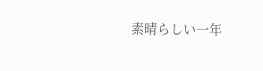素晴らしい一年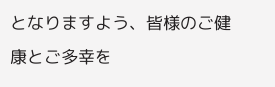となりますよう、皆様のご健康とご多幸を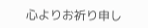心よりお祈り申し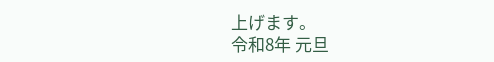上げます。
令和8年 元旦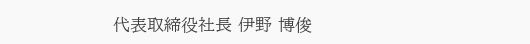代表取締役社長 伊野 博俊